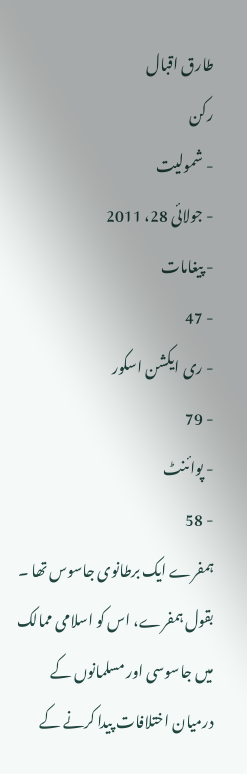طارق اقبال
رکن
- شمولیت
- جولائی 28، 2011
- پیغامات
- 47
- ری ایکشن اسکور
- 79
- پوائنٹ
- 58
ہمفرے ایک برطانوی جاسوس تھا ۔ بقول ہمفرے، اس کو اسلامی ممالک میں جاسوسی اور مسلمانوں کے درمیان اختلافات پیدا کرنے کے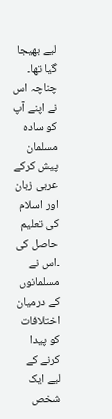لیے بھیجا گیا تھا۔ چناچہ اس نے اپنے آپ کو سادہ مسلمان پیش کرکے عربی زبان اور اسلام کی تعلیم حاصل کی ۔اس نے مسلمانوں کے درمیان اختلافات کو پیدا کرنے کے لیے ایک شخص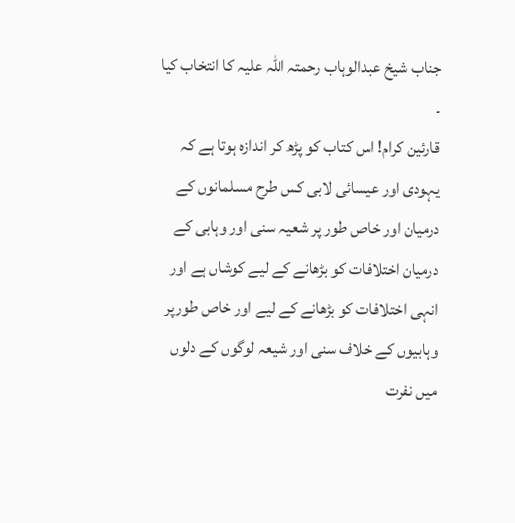جناب شیخ عبدالوہاب رحمتہ اللہ علیہ کا انتخاب کیا ۔
قارئین کرام! اس کتاب کو پڑھ کر اندازہ ہوتا ہے کہ یہودی اور عیسائی لابی کس طرح مسلمانوں کے درمیان اور خاص طور پر شعیہ سنی اور وہابی کے درمیان اختلافات کو بڑھانے کے لیے کوشاں ہے اور انہی اختلافات کو بڑھانے کے لیے اور خاص طورپر وہابیوں کے خلاف سنی اور شیعہ لوگوں کے دلوں میں نفرت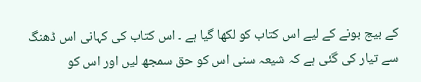کے بیج بونے کے لیے اس کتاب کو لکھا گیا ہے ۔ اس کتاب کی کہانی اس ڈھنگ سے تیار کی گئی ہے کہ شیعہ سنی اس کو حق سمجھ لیں اور اس کو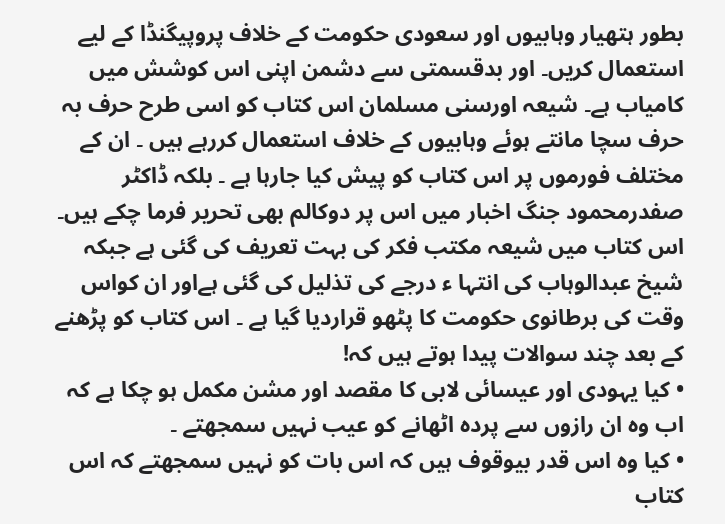بطور ہتھیار وہابیوں اور سعودی حکومت کے خلاف پروپیگنڈا کے لیے استعمال کریں۔ اور بدقسمتی سے دشمن اپنی اس کوشش میں کامیاب ہے۔ شیعہ اورسنی مسلمان اس کتاب کو اسی طرح حرف بہ حرف سچا مانتے ہوئے وہابیوں کے خلاف استعمال کررہے ہیں ۔ ان کے مختلف فورموں پر اس کتاب کو پیش کیا جارہا ہے ۔ بلکہ ڈاکٹر صفدرمحمود جنگ اخبار میں اس پر دوکالم بھی تحریر فرما چکے ہیں۔
اس کتاب میں شیعہ مکتب فکر کی بہت تعریف کی گئی ہے جبکہ شیخ عبدالوہاب کی انتہا ء درجے کی تذلیل کی گئی ہےاور ان کواس وقت کی برطانوی حکومت کا پٹھو قراردیا گیا ہے ۔ اس کتاب کو پڑھنے کے بعد چند سوالات پیدا ہوتے ہیں کہ!
• کیا یہودی اور عیسائی لابی کا مقصد اور مشن مکمل ہو چکا ہے کہ اب وہ ان رازوں سے پردہ اٹھانے کو عیب نہیں سمجھتے ۔
• کیا وہ اس قدر بیوقوف ہیں کہ اس بات کو نہیں سمجھتے کہ اس کتاب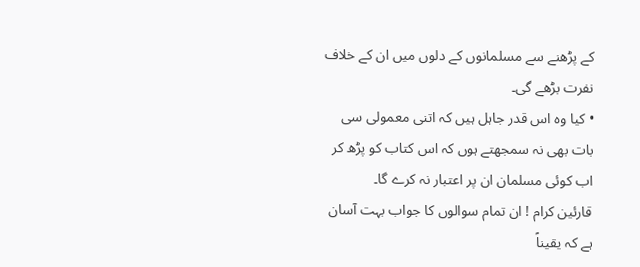کے پڑھنے سے مسلمانوں کے دلوں میں ان کے خلاف نفرت بڑھے گی۔
• کیا وہ اس قدر جاہل ہیں کہ اتنی معمولی سی بات بھی نہ سمجھتے ہوں کہ اس کتاب کو پڑھ کر اب کوئی مسلمان ان پر اعتبار نہ کرے گا۔
قارئین کرام ! ان تمام سوالوں کا جواب بہت آسان ہے کہ یقیناً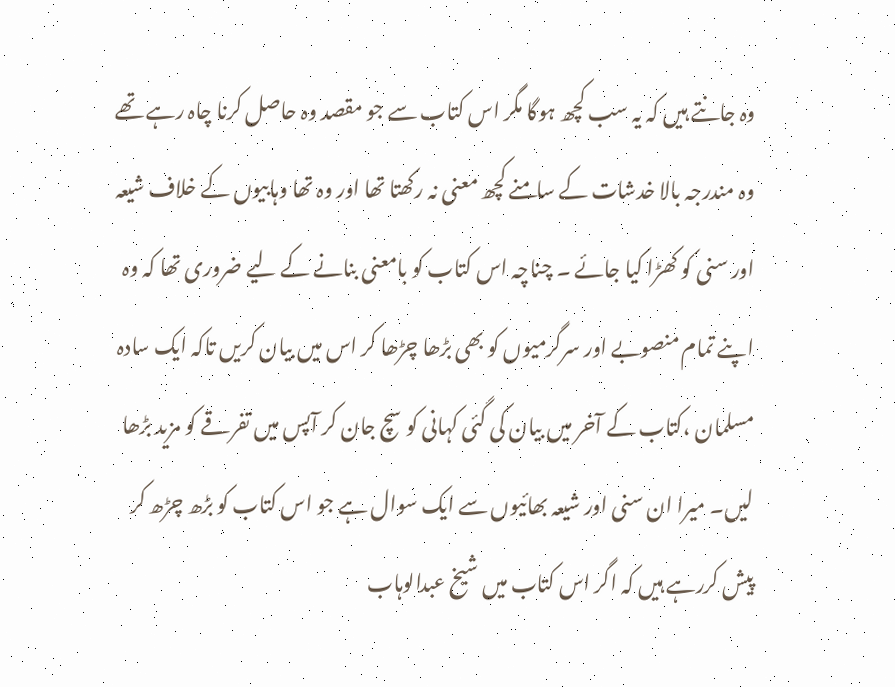وہ جانتے ہیں کہ یہ سب کچھ ہوگا مگر اس کتاب سے جو مقصد وہ حاصل کرنا چاہ رہے تھے وہ مندرجہ بالا خدشات کے سامنے کچھ معنی نہ رکھتا تھا اور وہ تھا وہابیوں کے خلاف شیعہ اور سنی کو کھڑا کیا جائے ۔ چناچہ اس کتاب کو بامعنی بنانے کے لیے ضروری تھا کہ وہ اپنے تمام منصوبے اور سرگرمیوں کو بھی بڑھا چڑھا کر اس میں بیان کریں تاکہ ایک سادہ مسلمان ،کتاب کے آخر میں بیان کی گئی کہانی کو سچ جان کر آپس میں تفرقے کو مزید بڑھا لیں۔ میرا ان سنی اور شیعہ بھائیوں سے ایک سوال ہے جو اس کتاب کو بڑھ چڑھ کر پیش کررہے ہیں کہ اگر اس کتاب میں شیخ عبدالوہاب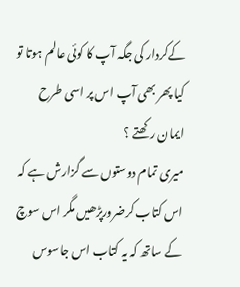کےکردار کی جگہ آپ کا کوئی عالم ہوتا تو کیا پھر بھی آپ اس پر اسی طرح ایمان رکھتے ؟
میری تمام دوستوں سے گزارش ہے کہ اس کتاب کرضرورپڑھیں مگر اس سوچ کے ساتھ کہ یہ کتاب اس جاسوس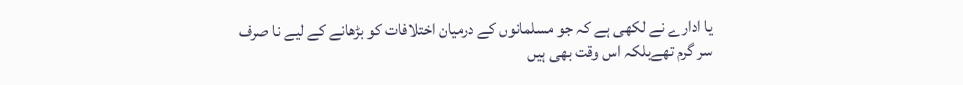یا ادارے نے لکھی ہے کہ جو مسلمانوں کے درمیان اختلافات کو بڑھانے کے لیے نا صرف سر گرم تھےبلکہ اس وقت بھی ہیں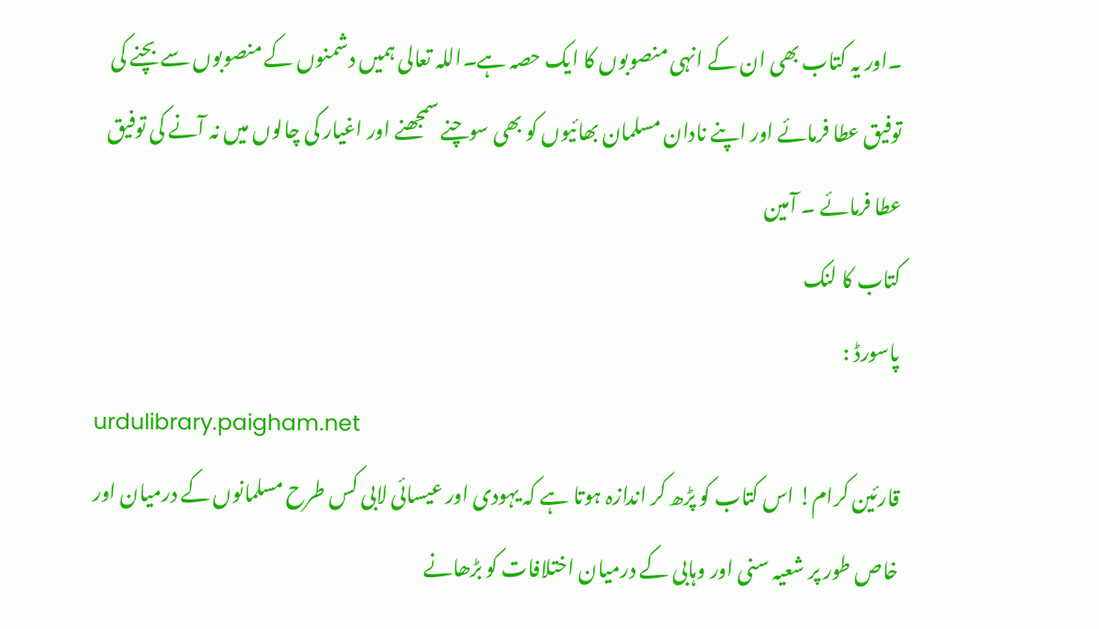۔اور یہ کتاب بھی ان کے انہی منصوبوں کا ایک حصہ ہے۔اللہ تعالی ہمیں دشمنوں کے منصوبوں سے بچنے کی توفیق عطا فرمائے اور اپنے نادان مسلمان بھائیوں کو بھی سوچنے سمجھنے اور اغیار کی چالوں میں نہ آنے کی توفیق عطا فرمائے ۔ آمین
کتاب کا لنک
پاسورڈ :
urdulibrary.paigham.net
قارئین کرام! اس کتاب کو پڑھ کر اندازہ ہوتا ہے کہ یہودی اور عیسائی لابی کس طرح مسلمانوں کے درمیان اور خاص طور پر شعیہ سنی اور وہابی کے درمیان اختلافات کو بڑھانے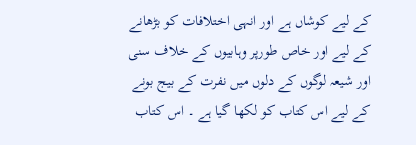کے لیے کوشاں ہے اور انہی اختلافات کو بڑھانے کے لیے اور خاص طورپر وہابیوں کے خلاف سنی اور شیعہ لوگوں کے دلوں میں نفرت کے بیج بونے کے لیے اس کتاب کو لکھا گیا ہے ۔ اس کتاب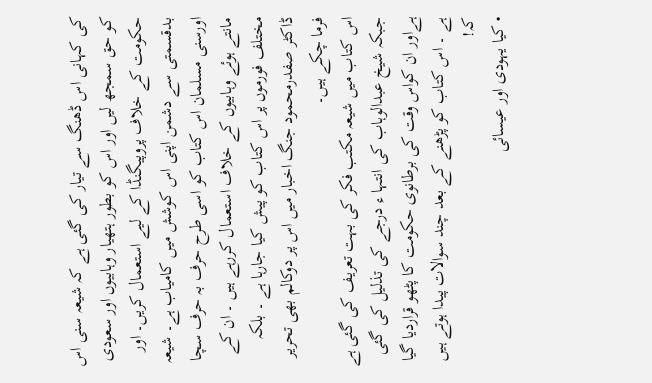کی کہانی اس ڈھنگ سے تیار کی گئی ہے کہ شیعہ سنی اس کو حق سمجھ لیں اور اس کو بطور ہتھیار وہابیوں اور سعودی حکومت کے خلاف پروپیگنڈا کے لیے استعمال کریں۔ اور بدقسمتی سے دشمن اپنی اس کوشش میں کامیاب ہے۔ شیعہ اورسنی مسلمان اس کتاب کو اسی طرح حرف بہ حرف سچا مانتے ہوئے وہابیوں کے خلاف استعمال کررہے ہیں ۔ ان کے مختلف فورموں پر اس کتاب کو پیش کیا جارہا ہے ۔ بلکہ ڈاکٹر صفدرمحمود جنگ اخبار میں اس پر دوکالم بھی تحریر فرما چکے ہیں۔
اس کتاب میں شیعہ مکتب فکر کی بہت تعریف کی گئی ہے جبکہ شیخ عبدالوہاب کی انتہا ء درجے کی تذلیل کی گئی ہےاور ان کواس وقت کی برطانوی حکومت کا پٹھو قراردیا گیا ہے ۔ اس کتاب کو پڑھنے کے بعد چند سوالات پیدا ہوتے ہیں کہ!
• کیا یہودی اور عیسائی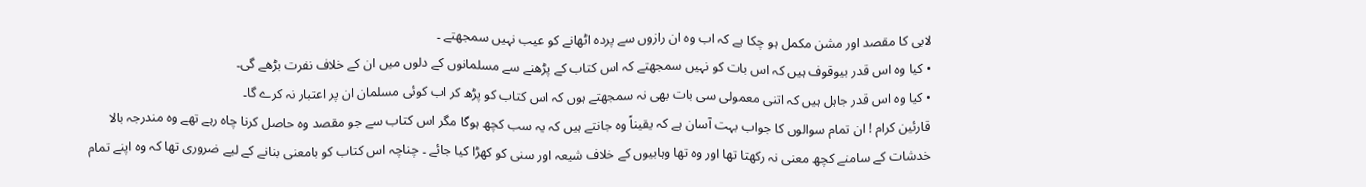لابی کا مقصد اور مشن مکمل ہو چکا ہے کہ اب وہ ان رازوں سے پردہ اٹھانے کو عیب نہیں سمجھتے ۔
• کیا وہ اس قدر بیوقوف ہیں کہ اس بات کو نہیں سمجھتے کہ اس کتاب کے پڑھنے سے مسلمانوں کے دلوں میں ان کے خلاف نفرت بڑھے گی۔
• کیا وہ اس قدر جاہل ہیں کہ اتنی معمولی سی بات بھی نہ سمجھتے ہوں کہ اس کتاب کو پڑھ کر اب کوئی مسلمان ان پر اعتبار نہ کرے گا۔
قارئین کرام ! ان تمام سوالوں کا جواب بہت آسان ہے کہ یقیناً وہ جانتے ہیں کہ یہ سب کچھ ہوگا مگر اس کتاب سے جو مقصد وہ حاصل کرنا چاہ رہے تھے وہ مندرجہ بالا خدشات کے سامنے کچھ معنی نہ رکھتا تھا اور وہ تھا وہابیوں کے خلاف شیعہ اور سنی کو کھڑا کیا جائے ۔ چناچہ اس کتاب کو بامعنی بنانے کے لیے ضروری تھا کہ وہ اپنے تمام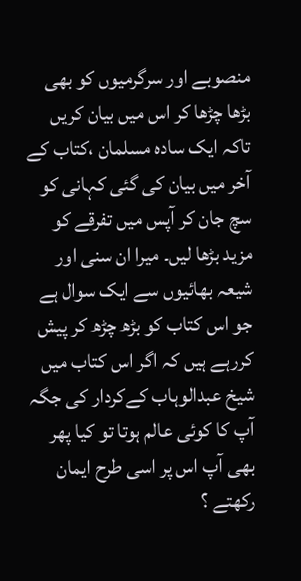منصوبے اور سرگرمیوں کو بھی بڑھا چڑھا کر اس میں بیان کریں تاکہ ایک سادہ مسلمان ،کتاب کے آخر میں بیان کی گئی کہانی کو سچ جان کر آپس میں تفرقے کو مزید بڑھا لیں۔ میرا ان سنی اور شیعہ بھائیوں سے ایک سوال ہے جو اس کتاب کو بڑھ چڑھ کر پیش کررہے ہیں کہ اگر اس کتاب میں شیخ عبدالوہاب کےکردار کی جگہ آپ کا کوئی عالم ہوتا تو کیا پھر بھی آپ اس پر اسی طرح ایمان رکھتے ؟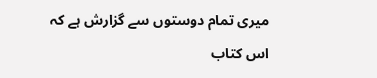میری تمام دوستوں سے گزارش ہے کہ اس کتاب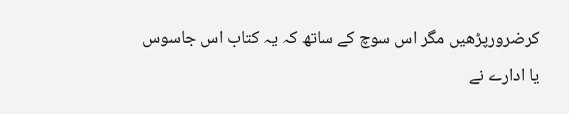کرضرورپڑھیں مگر اس سوچ کے ساتھ کہ یہ کتاب اس جاسوس یا ادارے نے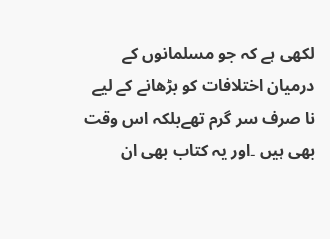لکھی ہے کہ جو مسلمانوں کے درمیان اختلافات کو بڑھانے کے لیے نا صرف سر گرم تھےبلکہ اس وقت بھی ہیں ۔اور یہ کتاب بھی ان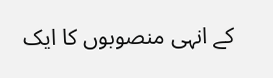کے انہی منصوبوں کا ایک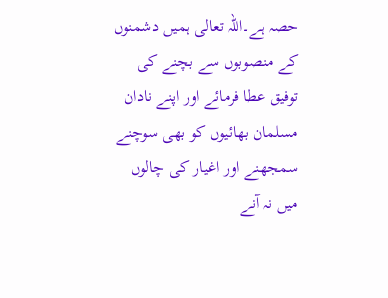حصہ ہے۔اللہ تعالی ہمیں دشمنوں کے منصوبوں سے بچنے کی توفیق عطا فرمائے اور اپنے نادان مسلمان بھائیوں کو بھی سوچنے سمجھنے اور اغیار کی چالوں میں نہ آنے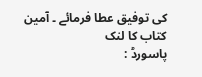کی توفیق عطا فرمائے ۔ آمین
کتاب کا لنک
پاسورڈ :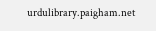urdulibrary.paigham.net